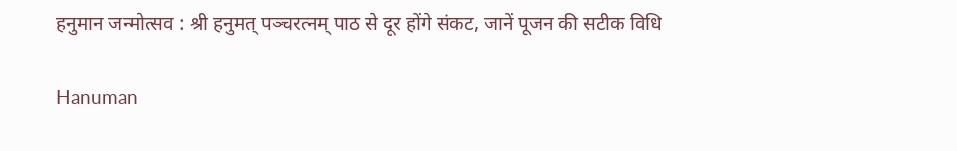हनुमान जन्मोत्सव : श्री हनुमत् पञ्चरत्नम् पाठ से दूर होंगे संकट, जानें पूजन की सटीक विधि

Hanuman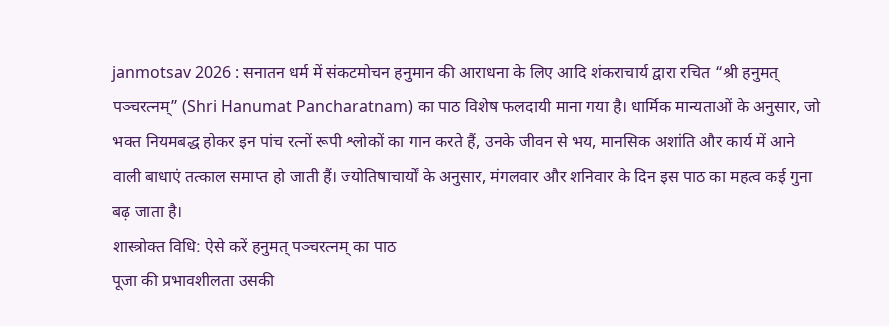janmotsav 2026 : सनातन धर्म में संकटमोचन हनुमान की आराधना के लिए आदि शंकराचार्य द्वारा रचित “श्री हनुमत् पञ्चरत्नम्” (Shri Hanumat Pancharatnam) का पाठ विशेष फलदायी माना गया है। धार्मिक मान्यताओं के अनुसार, जो भक्त नियमबद्ध होकर इन पांच रत्नों रूपी श्लोकों का गान करते हैं, उनके जीवन से भय, मानसिक अशांति और कार्य में आने वाली बाधाएं तत्काल समाप्त हो जाती हैं। ज्योतिषाचार्यों के अनुसार, मंगलवार और शनिवार के दिन इस पाठ का महत्व कई गुना बढ़ जाता है।
शास्त्रोक्त विधि: ऐसे करें हनुमत् पञ्चरत्नम् का पाठ
पूजा की प्रभावशीलता उसकी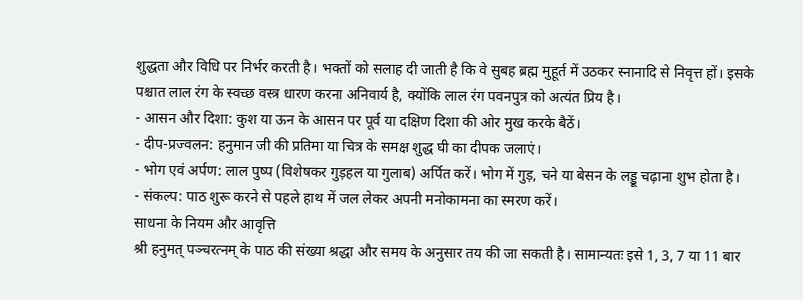शुद्धता और विधि पर निर्भर करती है। भक्तों को सलाह दी जाती है कि वे सुबह ब्रह्म मुहूर्त में उठकर स्नानादि से निवृत्त हों। इसके पश्चात लाल रंग के स्वच्छ वस्त्र धारण करना अनिवार्य है, क्योंकि लाल रंग पवनपुत्र को अत्यंत प्रिय है।
- आसन और दिशा: कुश या ऊन के आसन पर पूर्व या दक्षिण दिशा की ओर मुख करके बैठें।
- दीप-प्रज्वलन: हनुमान जी की प्रतिमा या चित्र के समक्ष शुद्ध घी का दीपक जलाएं।
- भोग एवं अर्पण: लाल पुष्प (विशेषकर गुड़हल या गुलाब) अर्पित करें। भोग में गुड़, चने या बेसन के लड्डू चढ़ाना शुभ होता है।
- संकल्प: पाठ शुरू करने से पहले हाथ में जल लेकर अपनी मनोकामना का स्मरण करें।
साधना के नियम और आवृत्ति
श्री हनुमत् पञ्चरत्नम् के पाठ की संख्या श्रद्धा और समय के अनुसार तय की जा सकती है। सामान्यतः इसे 1, 3, 7 या 11 बार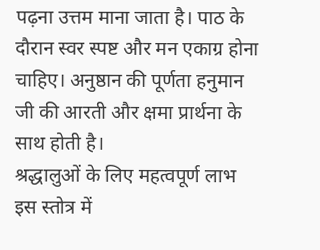पढ़ना उत्तम माना जाता है। पाठ के दौरान स्वर स्पष्ट और मन एकाग्र होना चाहिए। अनुष्ठान की पूर्णता हनुमान जी की आरती और क्षमा प्रार्थना के साथ होती है।
श्रद्धालुओं के लिए महत्वपूर्ण लाभ
इस स्तोत्र में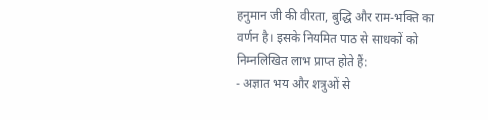हनुमान जी की वीरता, बुद्धि और राम-भक्ति का वर्णन है। इसके नियमित पाठ से साधकों को निम्नलिखित लाभ प्राप्त होते हैं:
- अज्ञात भय और शत्रुओं से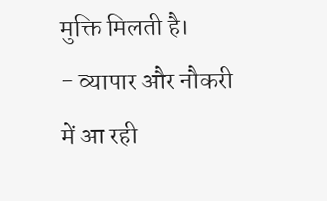मुक्ति मिलती है।
- व्यापार और नौकरी में आ रही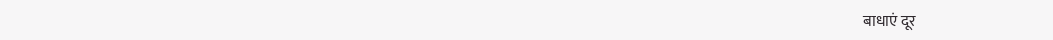बाधाएं दूर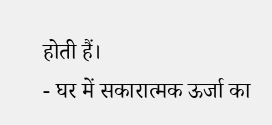होती हैं।
- घर में सकारात्मक ऊर्जा का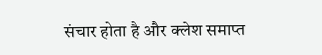संचार होता है और क्लेश समाप्त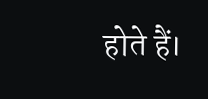होते हैं।